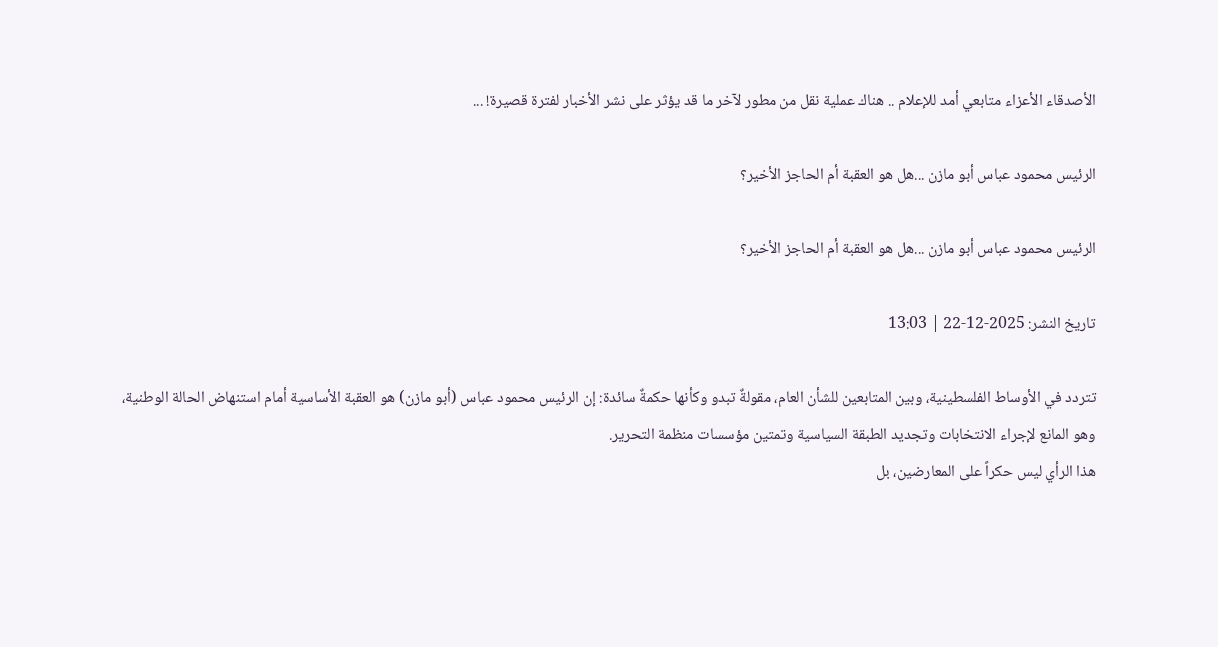الأصدقاء الأعزاء متابعي أمد للإعلام .. هناك عملية نقل من مطور لآخر ما قد يؤثر على نشر الأخبار لفترة قصيرة! ...

الرئيس محمود عباس أبو مازن ...هل هو العقبة أم الحاجز الأخير؟

الرئيس محمود عباس أبو مازن ...هل هو العقبة أم الحاجز الأخير؟

تاريخ النشر: 2025-12-22 | 13:03

تتردد في الأوساط الفلسطينية، وبين المتابعين للشأن العام، مقولةٌ تبدو وكأنها حكمةٌ سائدة: إن الرئيس محمود عباس (أبو مازن) هو العقبة الأساسية أمام استنهاض الحالة الوطنية، وهو المانع لإجراء الانتخابات وتجديد الطبقة السياسية وتمتين مؤسسات منظمة التحرير.
هذا الرأي ليس حكراً على المعارضين، بل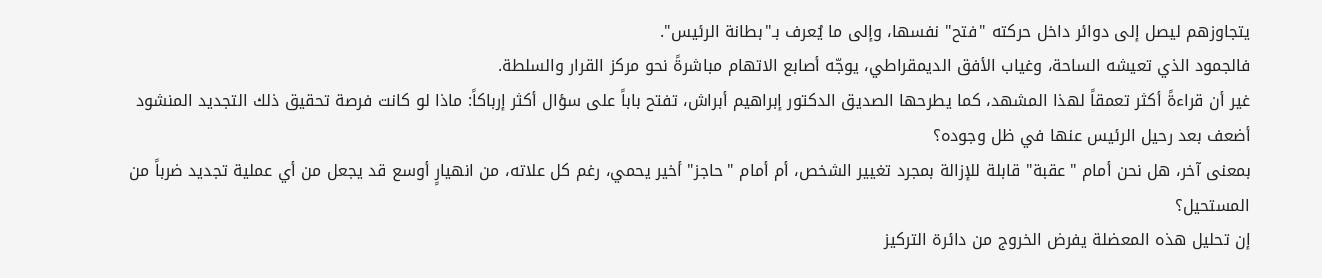يتجاوزهم ليصل إلى دوائر داخل حركته "فتح" نفسها، وإلى ما يُعرف بـ"بطانة الرئيس".
فالجمود الذي تعيشه الساحة، وغياب الأفق الديمقراطي، يوجّه أصابع الاتهام مباشرةً نحو مركز القرار والسلطة.
غير أن قراءةً أكثر تعمقاً لهذا المشهد، كما يطرحها الصديق الدكتور إبراهيم أبراش، تفتح باباً على سؤال أكثر إرباكاً: ماذا لو كانت فرصة تحقيق ذلك التجديد المنشود أضعف بعد رحيل الرئيس عنها في ظل وجوده؟
بمعنى آخر، هل نحن أمام "عقبة" قابلة للإزالة بمجرد تغيير الشخص، أم أمام "حاجز" أخير يحمي، رغم كل علاته، من انهيارٍ أوسع قد يجعل من أي عملية تجديد ضرباً من المستحيل؟
إن تحليل هذه المعضلة يفرض الخروج من دائرة التركيز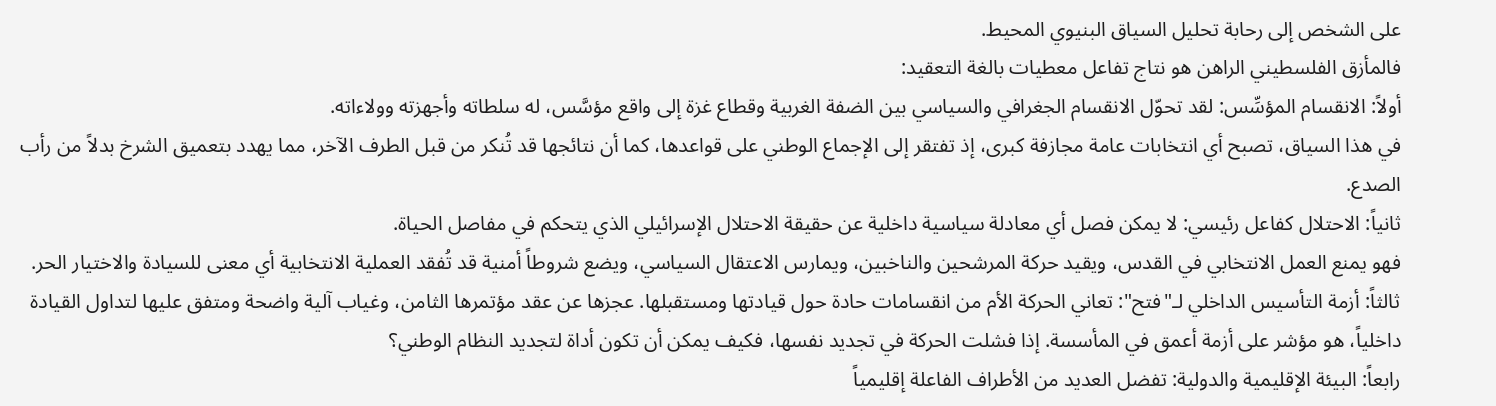على الشخص إلى رحابة تحليل السياق البنيوي المحيط.
فالمأزق الفلسطيني الراهن هو نتاج تفاعل معطيات بالغة التعقيد:
أولاً: الانقسام المؤسِّس: لقد تحوّل الانقسام الجغرافي والسياسي بين الضفة الغربية وقطاع غزة إلى واقع مؤسَّس، له سلطاته وأجهزته وولاءاته.
في هذا السياق، تصبح أي انتخابات عامة مجازفة كبرى، إذ تفتقر إلى الإجماع الوطني على قواعدها، كما أن نتائجها قد تُنكر من قبل الطرف الآخر، مما يهدد بتعميق الشرخ بدلاً من رأب الصدع.
ثانياً: الاحتلال كفاعل رئيسي: لا يمكن فصل أي معادلة سياسية داخلية عن حقيقة الاحتلال الإسرائيلي الذي يتحكم في مفاصل الحياة.
فهو يمنع العمل الانتخابي في القدس، ويقيد حركة المرشحين والناخبين، ويمارس الاعتقال السياسي، ويضع شروطاً أمنية قد تُفقد العملية الانتخابية أي معنى للسيادة والاختيار الحر.
ثالثاً: أزمة التأسيس الداخلي لـ"فتح": تعاني الحركة الأم من انقسامات حادة حول قيادتها ومستقبلها. عجزها عن عقد مؤتمرها الثامن، وغياب آلية واضحة ومتفق عليها لتداول القيادة داخلياً، هو مؤشر على أزمة أعمق في المأسسة. إذا فشلت الحركة في تجديد نفسها، فكيف يمكن أن تكون أداة لتجديد النظام الوطني؟
رابعاً: البيئة الإقليمية والدولية: تفضل العديد من الأطراف الفاعلة إقليمياً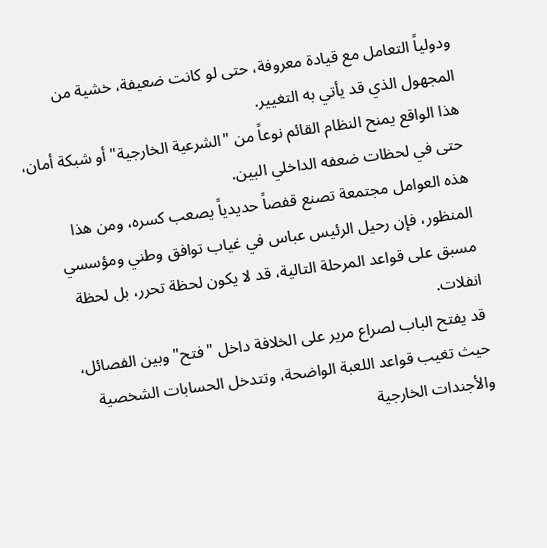ودولياً التعامل مع قيادة معروفة، حتى لو كانت ضعيفة، خشية من المجهول الذي قد يأتي به التغيير.
هذا الواقع يمنح النظام القائم نوعاً من "الشرعية الخارجية" أو شبكة أمان، حتى في لحظات ضعفه الداخلي البين.
هذه العوامل مجتمعة تصنع قفصاً حديدياً يصعب كسره، ومن هذا المنظور، فإن رحيل الرئيس عباس في غياب توافق وطني ومؤسسي مسبق على قواعد المرحلة التالية، قد لا يكون لحظة تحرر، بل لحظة انفلات.
قد يفتح الباب لصراع مرير على الخلافة داخل "فتح" وبين الفصائل، حيث تغيب قواعد اللعبة الواضحة، وتتدخل الحسابات الشخصية والأجندات الخارجية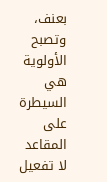بعنف، وتصبح الأولوية هي السيطرة على المقاعد لا تفعيل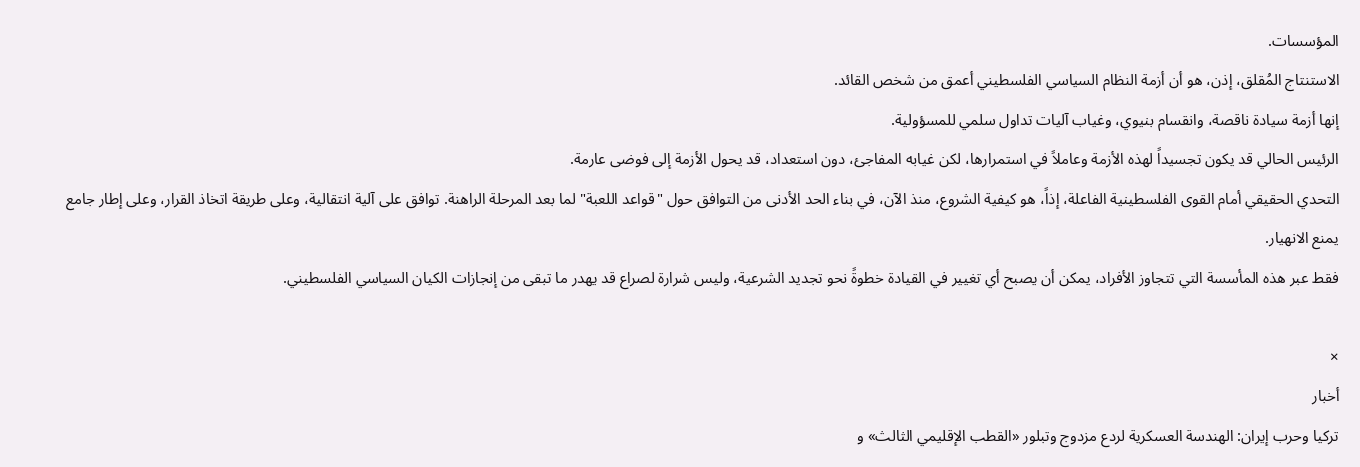المؤسسات.
الاستنتاج المُقلق، إذن، هو أن أزمة النظام السياسي الفلسطيني أعمق من شخص القائد.
إنها أزمة سيادة ناقصة، وانقسام بنيوي، وغياب آليات تداول سلمي للمسؤولية.
الرئيس الحالي قد يكون تجسيداً لهذه الأزمة وعاملاً في استمرارها، لكن غيابه المفاجئ، دون استعداد، قد يحول الأزمة إلى فوضى عارمة.
التحدي الحقيقي أمام القوى الفلسطينية الفاعلة، إذاً، هو كيفية الشروع، منذ الآن، في بناء الحد الأدنى من التوافق حول "قواعد اللعبة" لما بعد المرحلة الراهنة. توافق على آلية انتقالية، وعلى طريقة اتخاذ القرار، وعلى إطار جامع يمنع الانهيار.
فقط عبر هذه المأسسة التي تتجاوز الأفراد، يمكن أن يصبح أي تغيير في القيادة خطوةً نحو تجديد الشرعية، وليس شرارة لصراع قد يهدر ما تبقى من إنجازات الكيان السياسي الفلسطيني.

×
أخبار
تركيا وحرب إيران: الهندسة العسكرية لردع مزدوج وتبلور «القطب الإقليمي الثالث» و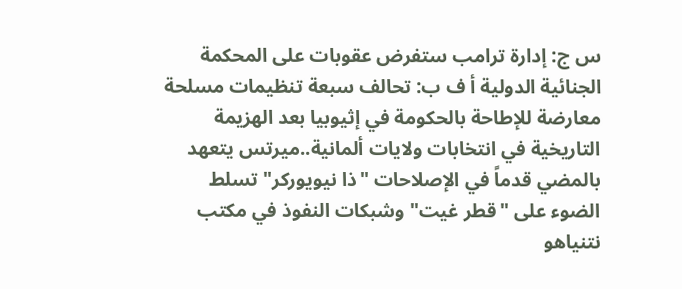س ج: إدارة ترامب ستفرض عقوبات على المحكمة الجنائية الدولية أ ف ب: تحالف سبعة تنظيمات مسلحة معارضة للإطاحة بالحكومة في إثيوبيا بعد الهزيمة التاريخية في انتخابات ولايات ألمانية..ميرتس يتعهد بالمضي قدماً في الإصلاحات "ذا نيويوركر" تسلط الضوء على "قطر غيت" وشبكات النفوذ في مكتب نتنياهو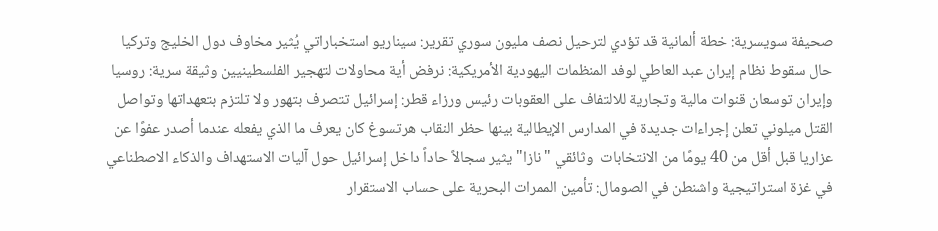صحيفة سويسرية: خطة ألمانية قد تؤدي لترحيل نصف مليون سوري تقرير: سيناريو استخباراتي يُثير مخاوف دول الخليج وتركيا حال سقوط نظام إيران عبد العاطي لوفد المنظمات اليهودية الأمريكية: نرفض أية محاولات لتهجير الفلسطينيين وثيقة سرية: روسيا وإيران توسعان قنوات مالية وتجارية للالتفاف على العقوبات رئيس ورزاء قطر: إسرائيل تتصرف بتهور ولا تلتزم بتعهداتها وتواصل القتل ميلوني تعلن إجراءات جديدة في المدارس الإيطالية بينها حظر النقاب هرتسوغ كان يعرف ما الذي يفعله عندما أصدر عفوًا عن عزاريا قبل أقل من 40 يومًا من الانتخابات  وثائقي "نازا" يثير سجالاً حاداً داخل إسرائيل حول آليات الاستهداف والذكاء الاصطناعي في غزة استراتيجية واشنطن في الصومال: تأمين الممرات البحرية على حساب الاستقرار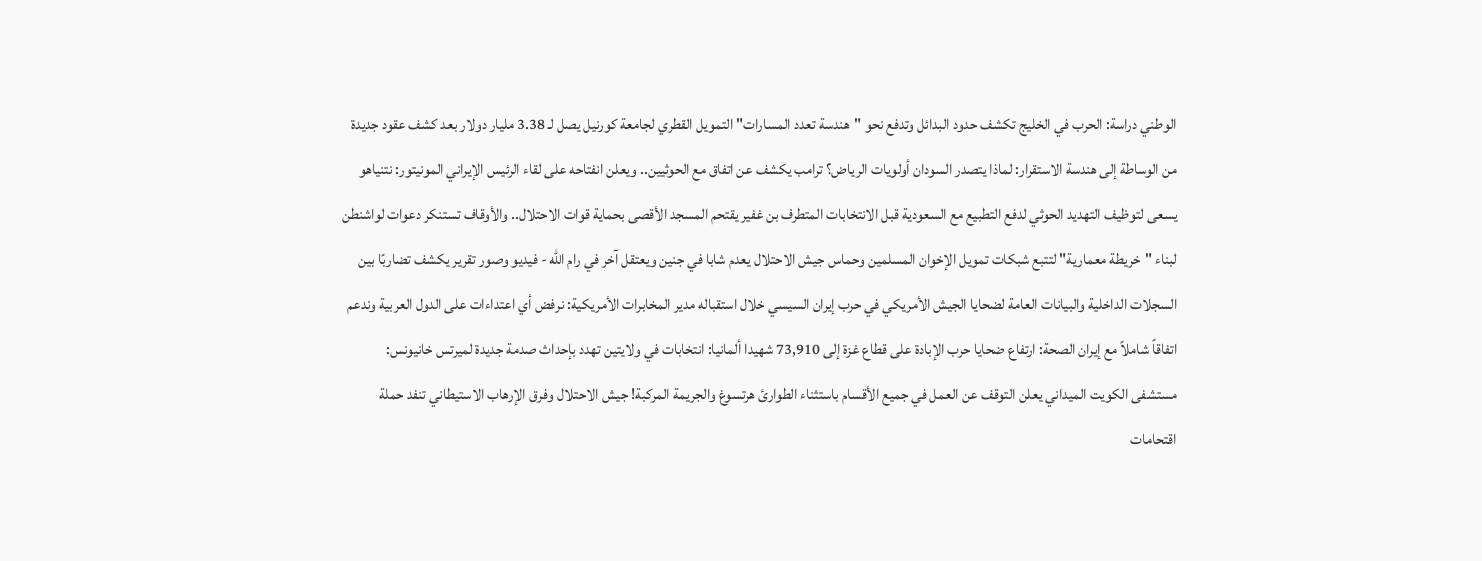الوطني دراسة: الحرب في الخليج تكشف حدود البدائل وتدفع نحو "هندسة تعدد المسارات" التمويل القطري لجامعة كورنيل يصل لـ 3.38 مليار دولار بعد كشف عقود جديدة من الوساطة إلى هندسة الاستقرار: لماذا يتصدر السودان أولويات الرياض؟ ترامب يكشف عن اتفاق مع الحوثيين.. ويعلن انفتاحه على لقاء الرئيس الإيراني المونيتور: نتنياهو يسعى لتوظيف التهديد الحوثي لدفع التطبيع مع السعودية قبل الانتخابات المتطرف بن غفير يقتحم المسجد الأقصى بحماية قوات الاحتلال.. والأوقاف تستنكر دعوات لواشنطن لبناء "خريطة معمارية" لتتبع شبكات تمويل الإخوان المسلمين وحماس جيش الاحتلال يعدم شابا في جنين ويعتقل آخر في رام الله - فيديو وصور تقرير يكشف تضاربًا بين السجلات الداخلية والبيانات العامة لضحايا الجيش الأمريكي في حرب إيران السيسي خلال استقباله مدير المخابرات الأمريكية: نرفض أي اعتداءات على الدول العربية وندعم اتفاقاً شاملاً مع إيران الصحة: ارتفاع ضحايا حرب الإبادة على قطاع غزة إلى 73,910 شهيدا ألمانيا: انتخابات في ولايتين تهدد بإحداث صدمة جديدة لميرتس خانيونس: مستشفى الكويت الميداني يعلن التوقف عن العمل في جميع الأقسام باستثناء الطوارئ هرتسوغ والجريمة المركبة! جيش الاحتلال وفرق الإرهاب الاستيطاني تنفد حملة اقتحامات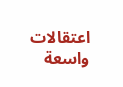اعتقالات واسعة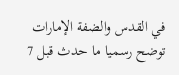في القدس والضفة الإمارات توضح رسميا ما حدث قبل 7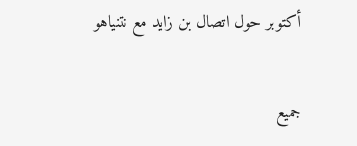أكتوبر حول اتصال بن زايد مع نتنياهو

جميع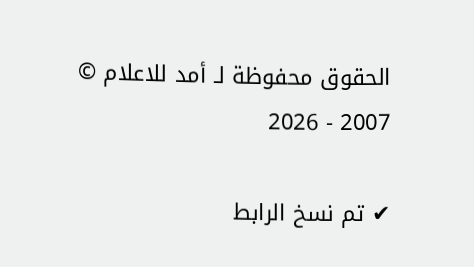الحقوق محفوظة لـ أمد للاعلام © 2007 - 2026

✔ تم نسخ الرابط